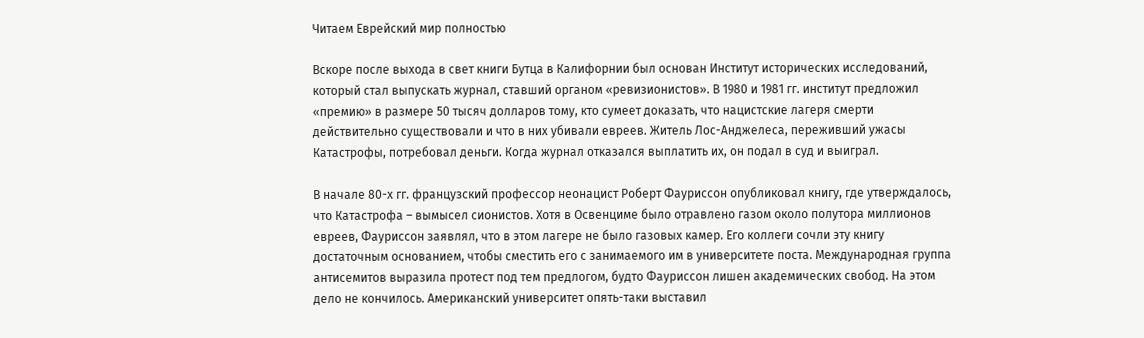Читаем Еврейский мир полностью

Вскоре после выхода в свет книги Бутца в Калифорнии был основан Институт исторических исследований, который стал выпускать журнал, ставший органом «ревизионистов». В 1980 и 1981 гг. институт предложил «премию» в размере 50 тысяч долларов тому, кто сумеет доказать, что нацистские лагеря смерти действительно существовали и что в них убивали евреев. Житель Лос-Анджелеса, переживший ужасы Катастрофы, потребовал деньги. Когда журнал отказался выплатить их, он подал в суд и выиграл.

В начале 80-х гг. французский профессор неонацист Роберт Фауриссон опубликовал книгу, где утверждалось, что Катастрофа – вымысел сионистов. Хотя в Освенциме было отравлено газом около полутора миллионов евреев, Фауриссон заявлял, что в этом лагере не было газовых камер. Его коллеги сочли эту книгу достаточным основанием, чтобы сместить его с занимаемого им в университете поста. Международная группа антисемитов выразила протест под тем предлогом, будто Фауриссон лишен академических свобод. На этом дело не кончилось. Американский университет опять-таки выставил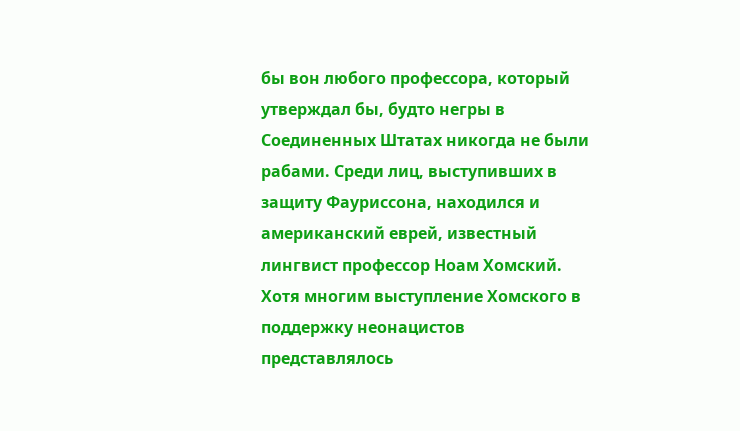бы вон любого профессора, который утверждал бы, будто негры в Соединенных Штатах никогда не были рабами. Среди лиц, выступивших в защиту Фауриссона, находился и американский еврей, известный лингвист профессор Ноам Хомский. Хотя многим выступление Хомского в поддержку неонацистов представлялось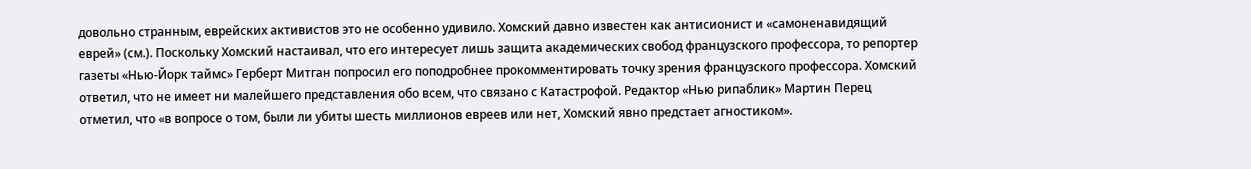довольно странным, еврейских активистов это не особенно удивило. Хомский давно известен как антисионист и «самоненавидящий еврей» (см.). Поскольку Хомский настаивал, что его интересует лишь защита академических свобод французского профессора, то репортер газеты «Нью-Йорк таймс» Герберт Митган попросил его поподробнее прокомментировать точку зрения французского профессора. Хомский ответил, что не имеет ни малейшего представления обо всем, что связано с Катастрофой. Редактор «Нью рипаблик» Мартин Перец отметил, что «в вопросе о том, были ли убиты шесть миллионов евреев или нет, Хомский явно предстает агностиком».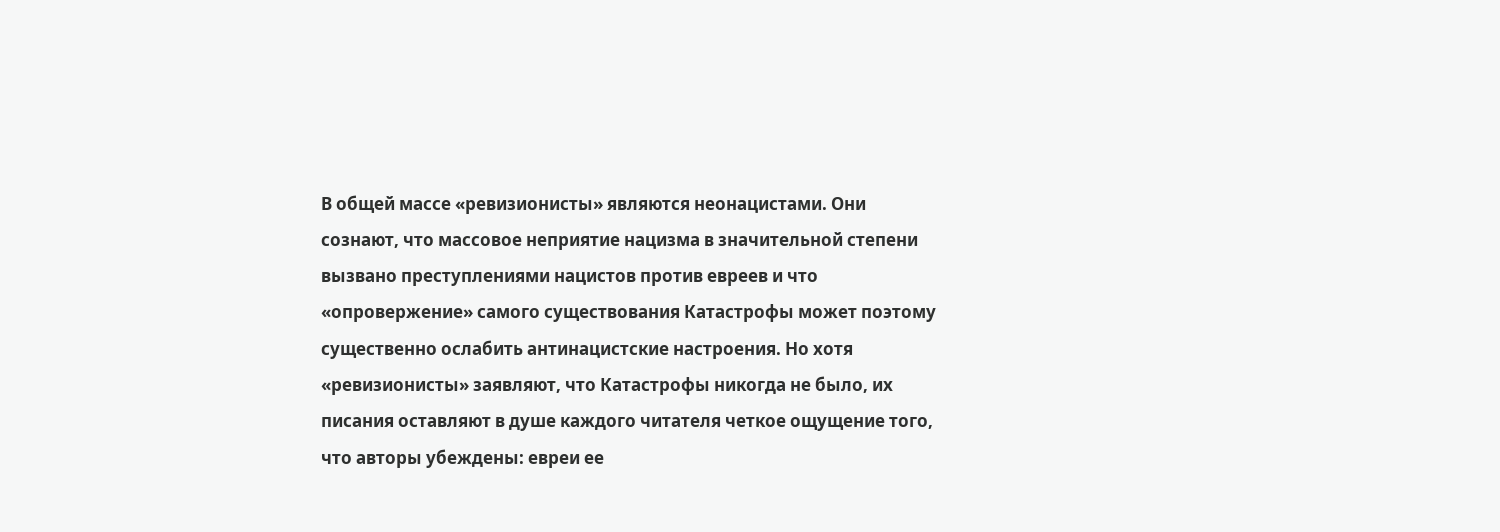В общей массе «ревизионисты» являются неонацистами. Они сознают, что массовое неприятие нацизма в значительной степени вызвано преступлениями нацистов против евреев и что «опровержение» самого существования Катастрофы может поэтому существенно ослабить антинацистские настроения. Но хотя «ревизионисты» заявляют, что Катастрофы никогда не было, их писания оставляют в душе каждого читателя четкое ощущение того, что авторы убеждены: евреи ее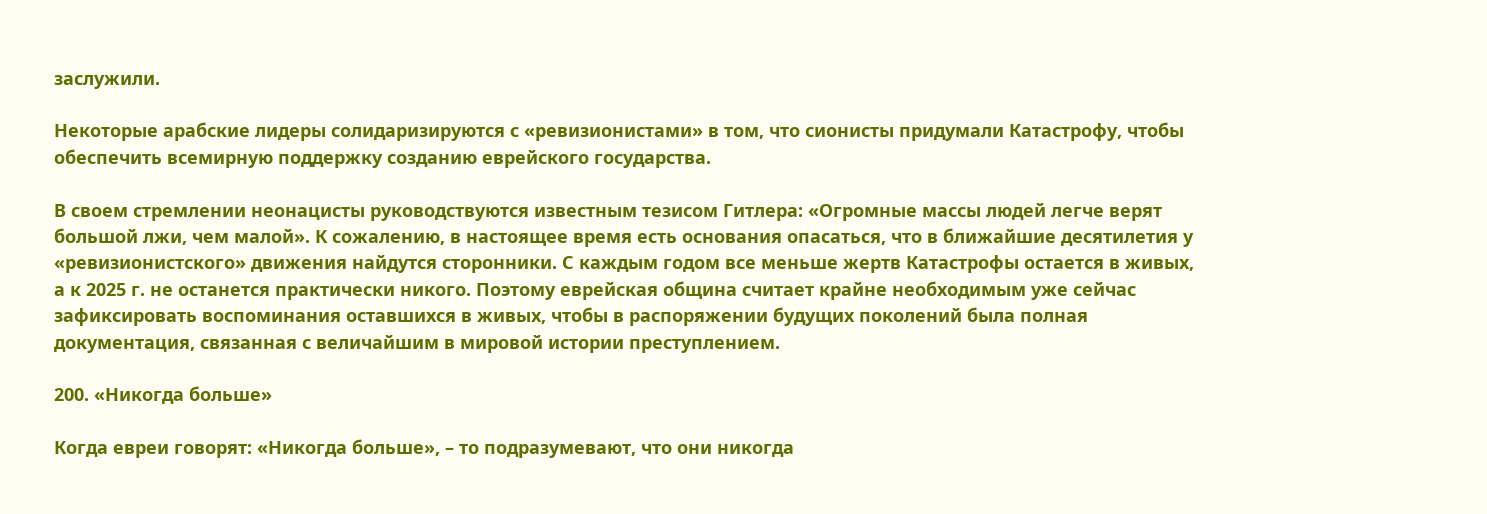заслужили.

Некоторые арабские лидеры солидаризируются с «ревизионистами» в том, что сионисты придумали Катастрофу, чтобы обеспечить всемирную поддержку созданию еврейского государства.

В своем стремлении неонацисты руководствуются известным тезисом Гитлера: «Огромные массы людей легче верят большой лжи, чем малой». К сожалению, в настоящее время есть основания опасаться, что в ближайшие десятилетия у «ревизионистского» движения найдутся сторонники. С каждым годом все меньше жертв Катастрофы остается в живых, а к 2025 г. не останется практически никого. Поэтому еврейская община считает крайне необходимым уже сейчас зафиксировать воспоминания оставшихся в живых, чтобы в распоряжении будущих поколений была полная документация, связанная с величайшим в мировой истории преступлением.

200. «Никогда больше»

Когда евреи говорят: «Никогда больше», – то подразумевают, что они никогда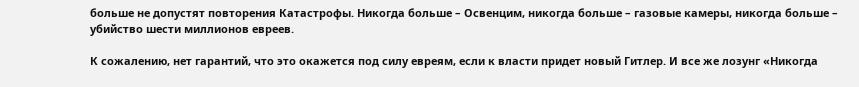больше не допустят повторения Катастрофы. Никогда больше – Освенцим, никогда больше – газовые камеры, никогда больше – убийство шести миллионов евреев.

К сожалению, нет гарантий, что это окажется под силу евреям, если к власти придет новый Гитлер. И все же лозунг «Никогда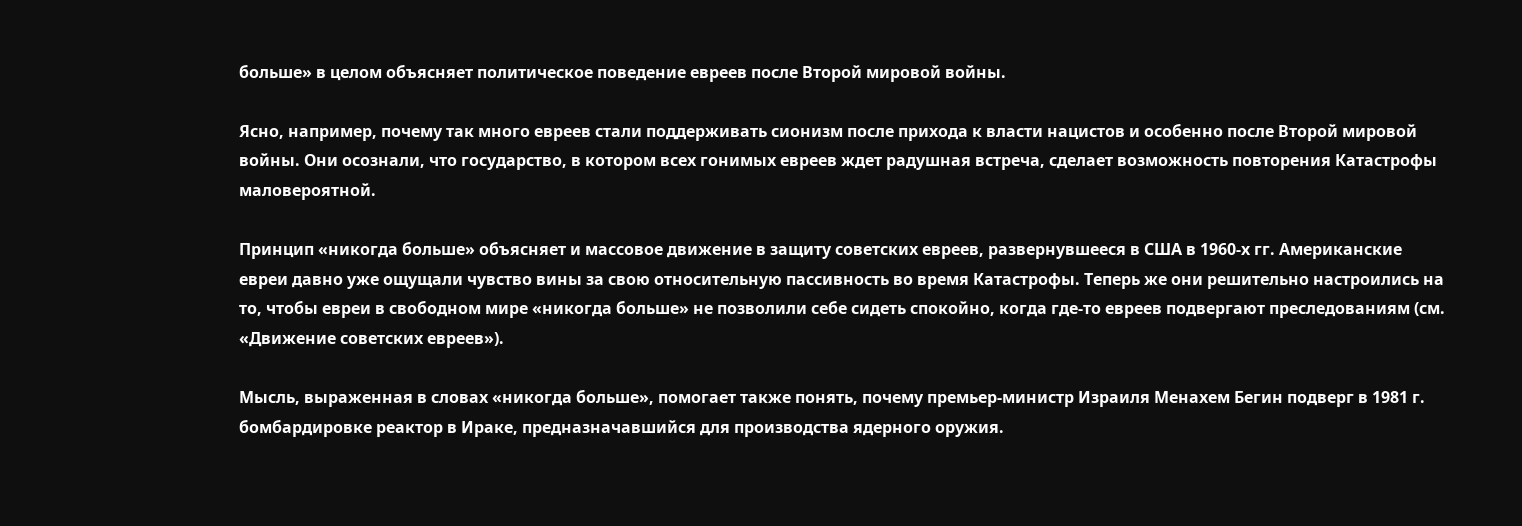больше» в целом объясняет политическое поведение евреев после Второй мировой войны.

Ясно, например, почему так много евреев стали поддерживать сионизм после прихода к власти нацистов и особенно после Второй мировой войны. Они осознали, что государство, в котором всех гонимых евреев ждет радушная встреча, сделает возможность повторения Катастрофы маловероятной.

Принцип «никогда больше» объясняет и массовое движение в защиту советских евреев, развернувшееся в США в 1960-х гг. Американские евреи давно уже ощущали чувство вины за свою относительную пассивность во время Катастрофы. Теперь же они решительно настроились на то, чтобы евреи в свободном мире «никогда больше» не позволили себе сидеть спокойно, когда где-то евреев подвергают преследованиям (см. «Движение советских евреев»).

Мысль, выраженная в словах «никогда больше», помогает также понять, почему премьер-министр Израиля Менахем Бегин подверг в 1981 г. бомбардировке реактор в Ираке, предназначавшийся для производства ядерного оружия.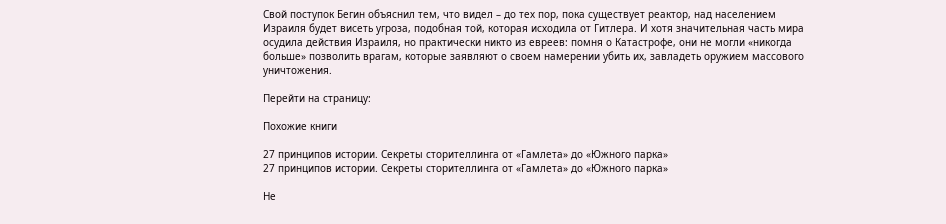Свой поступок Бегин объяснил тем, что видел – до тех пор, пока существует реактор, над населением Израиля будет висеть угроза, подобная той, которая исходила от Гитлера. И хотя значительная часть мира осудила действия Израиля, но практически никто из евреев: помня о Катастрофе, они не могли «никогда больше» позволить врагам, которые заявляют о своем намерении убить их, завладеть оружием массового уничтожения.

Перейти на страницу:

Похожие книги

27 принципов истории. Секреты сторителлинга от «Гамлета» до «Южного парка»
27 принципов истории. Секреты сторителлинга от «Гамлета» до «Южного парка»

Не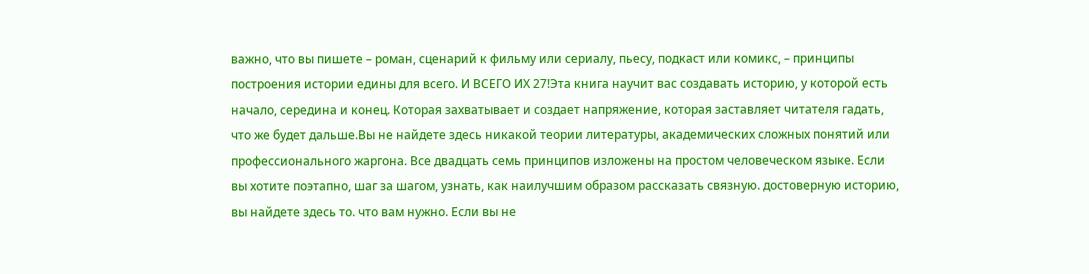важно, что вы пишете – роман, сценарий к фильму или сериалу, пьесу, подкаст или комикс, – принципы построения истории едины для всего. И ВСЕГО ИХ 27!Эта книга научит вас создавать историю, у которой есть начало, середина и конец. Которая захватывает и создает напряжение, которая заставляет читателя гадать, что же будет дальше.Вы не найдете здесь никакой теории литературы, академических сложных понятий или профессионального жаргона. Все двадцать семь принципов изложены на простом человеческом языке. Если вы хотите поэтапно, шаг за шагом, узнать, как наилучшим образом рассказать связную. достоверную историю, вы найдете здесь то. что вам нужно. Если вы не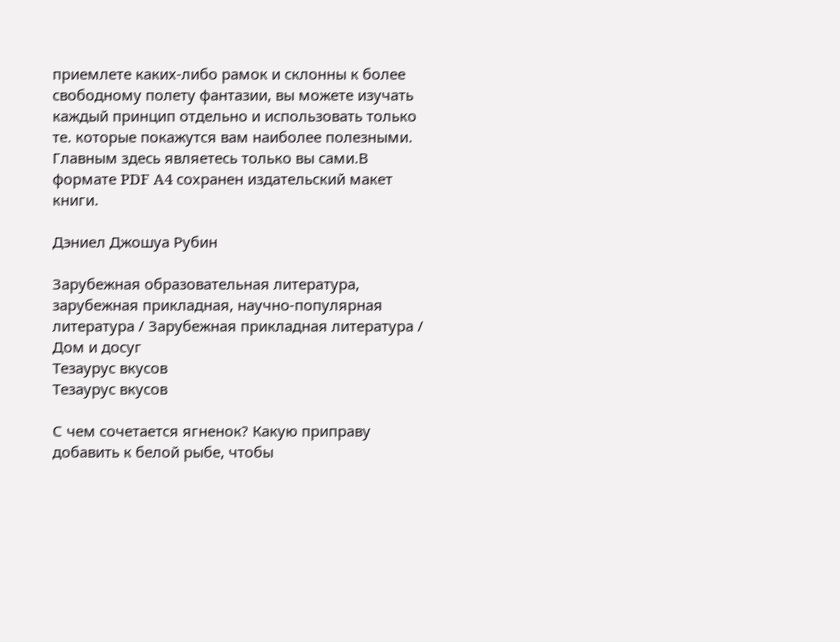приемлете каких-либо рамок и склонны к более свободному полету фантазии, вы можете изучать каждый принцип отдельно и использовать только те. которые покажутся вам наиболее полезными. Главным здесь являетесь только вы сами.В формате PDF A4 сохранен издательский макет книги.

Дэниел Джошуа Рубин

Зарубежная образовательная литература, зарубежная прикладная, научно-популярная литература / Зарубежная прикладная литература / Дом и досуг
Тезаурус вкусов
Тезаурус вкусов

С чем сочетается ягненок? Какую приправу добавить к белой рыбе, чтобы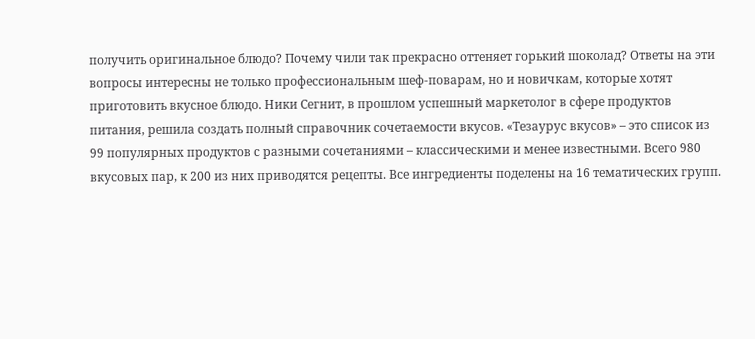получить оригинальное блюдо? Почему чили так прекрасно оттеняет горький шоколад? Ответы на эти вопросы интересны не только профессиональным шеф-поварам, но и новичкам, которые хотят приготовить вкусное блюдо. Ники Сегнит, в прошлом успешный маркетолог в сфере продуктов питания, решила создать полный справочник сочетаемости вкусов. «Тезаурус вкусов» – это список из 99 популярных продуктов с разными сочетаниями – классическими и менее известными. Всего 980 вкусовых пар, к 200 из них приводятся рецепты. Все ингредиенты поделены на 16 тематических групп.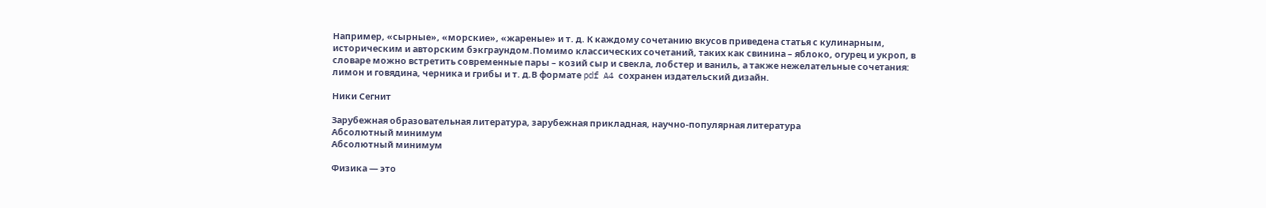Например, «сырные», «морские», «жареные» и т. д. К каждому сочетанию вкусов приведена статья с кулинарным, историческим и авторским бэкграундом.Помимо классических сочетаний, таких как свинина – яблоко, огурец и укроп, в словаре можно встретить современные пары – козий сыр и свекла, лобстер и ваниль, а также нежелательные сочетания: лимон и говядина, черника и грибы и т. д.В формате pdf A4 сохранен издательский дизайн.

Ники Сегнит

Зарубежная образовательная литература, зарубежная прикладная, научно-популярная литература
Абсолютный минимум
Абсолютный минимум

Физика — это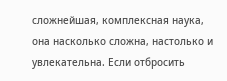сложнейшая, комплексная наука, она насколько сложна, настолько и увлекательна. Если отбросить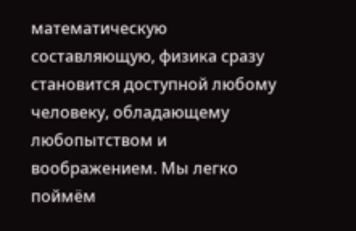математическую составляющую, физика сразу становится доступной любому человеку, обладающему любопытством и воображением. Мы легко поймём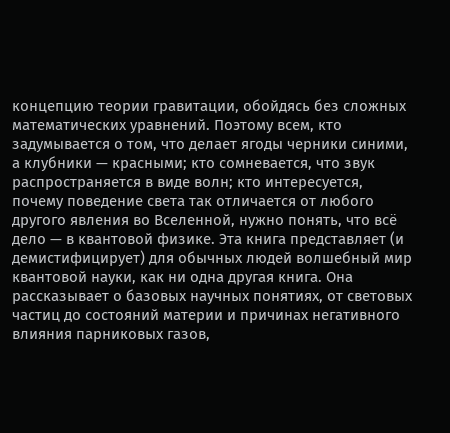концепцию теории гравитации, обойдясь без сложных математических уравнений. Поэтому всем, кто задумывается о том, что делает ягоды черники синими, а клубники — красными; кто сомневается, что звук распространяется в виде волн; кто интересуется, почему поведение света так отличается от любого другого явления во Вселенной, нужно понять, что всё дело — в квантовой физике. Эта книга представляет (и демистифицирует) для обычных людей волшебный мир квантовой науки, как ни одна другая книга. Она рассказывает о базовых научных понятиях, от световых частиц до состояний материи и причинах негативного влияния парниковых газов,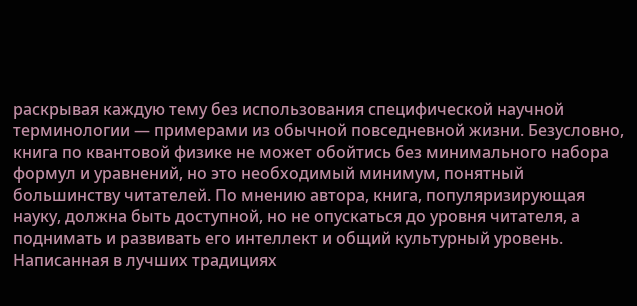раскрывая каждую тему без использования специфической научной терминологии — примерами из обычной повседневной жизни. Безусловно, книга по квантовой физике не может обойтись без минимального набора формул и уравнений, но это необходимый минимум, понятный большинству читателей. По мнению автора, книга, популяризирующая науку, должна быть доступной, но не опускаться до уровня читателя, а поднимать и развивать его интеллект и общий культурный уровень. Написанная в лучших традициях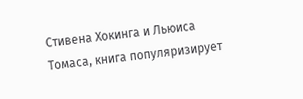Стивена Хокинга и Льюиса Томаса, книга популяризирует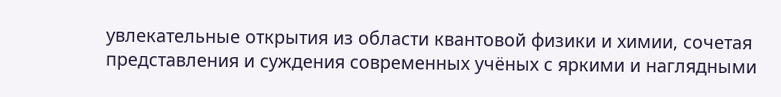увлекательные открытия из области квантовой физики и химии, сочетая представления и суждения современных учёных с яркими и наглядными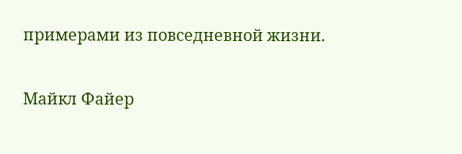примерами из повседневной жизни.

Майкл Файер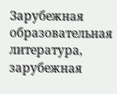Зарубежная образовательная литература, зарубежная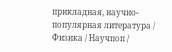прикладная, научно-популярная литература / Физика / Научпоп /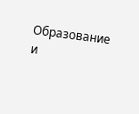Образование и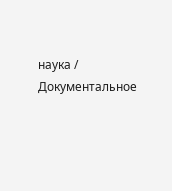наука / Документальное